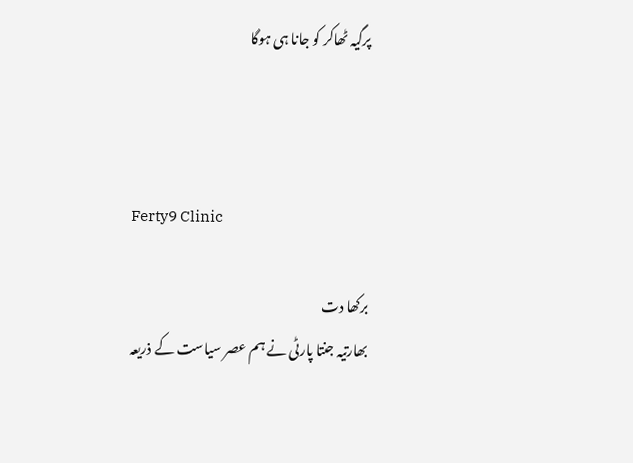پرگیہ ٹھاکر کو جانا ہی ہوگا



Ferty9 Clinic

برکھا دت
بھارتیہ جنتا پارٹی نے ہم عصر سیاست کے ذریعہ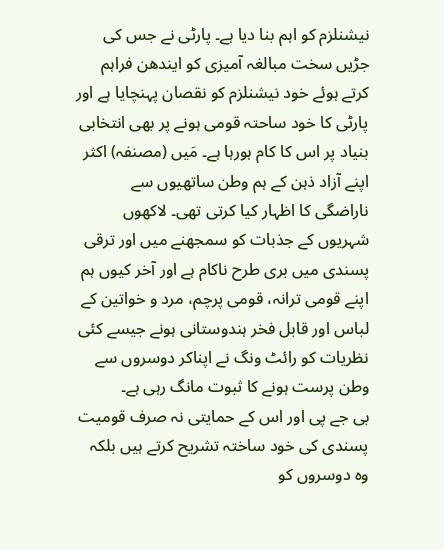نیشنلزم کو اہم بنا دیا ہے۔ پارٹی نے جس کی جڑیں سخت مبالغہ آمیزی کو ایندھن فراہم کرتے ہوئے خود نیشنلزم کو نقصان پہنچایا ہے اور پارٹی کا خود ساحتہ قومی ہونے پر بھی انتخابی بنیاد پر اس کا کام ہورہا ہے۔ مَیں (مصنفہ) اکثر اپنے آزاد ذہن کے ہم وطن ساتھیوں سے ناراضگی کا اظہار کیا کرتی تھی۔ لاکھوں شہریوں کے جذبات کو سمجھنے میں اور ترقی پسندی میں بری طرح ناکام ہے اور آخر کیوں ہم اپنے قومی ترانہ، قومی پرچم، مرد و خواتین کے لباس اور قابل فخر ہندوستانی ہونے جیسے کئی نظریات کو رائٹ ونگ نے اپناکر دوسروں سے وطن پرست ہونے کا ثبوت مانگ رہی ہے۔
بی جے پی اور اس کے حمایتی نہ صرف قومیت پسندی کی خود ساختہ تشریح کرتے ہیں بلکہ وہ دوسروں کو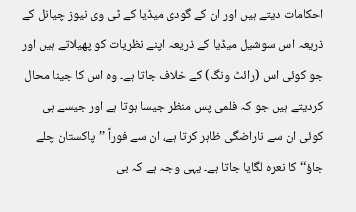احکامات دیتے ہیں اور ان کے گودی میڈیا کے ٹی وی نیوز چیانل کے ذریعہ اس سوشیل میڈیا کے ذریعہ اپنے نظریات کو پھیلاتے ہیں اور جو کوئی اس (رائٹ ونگ) کے خلاف جاتا ہے۔ وہ اس کا جینا محال کردیتے ہیں جو کہ فلمی پس منظر جیسا ہوتا ہے اور جیسے ہی کوئی ان سے ناراضگی ظاہر کرتا ہے، ان سے فوراً ’’پاکستان چلے جاؤ‘‘ کا نعرہ لگایا جاتا ہے۔ یہی وجہ ہے کہ بی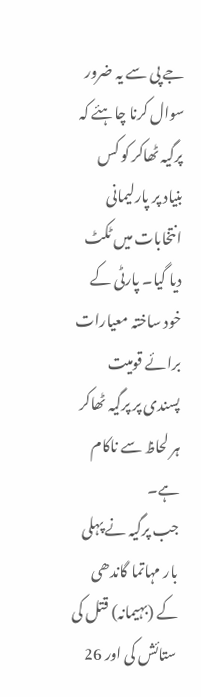جے پی سے یہ ضرور سوال کرنا چاہئے کہ پرگیہ ٹھاکر کو کس بنیاد پر پارلیمانی انتخابات میں ٹکٹ دیا گیا۔ پارٹی کے خود ساختہ معیارات برائے قومیت پسندی پر پرگیہ ٹھاکر ہر لحاظ سے ناکام ہے۔
جب پرگیہ نے پہلی بار مہاتما گاندھی کے (بہیمانہ) قتل کی ستائش کی اور 26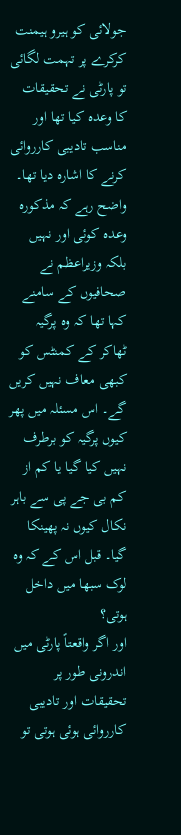جولائی کو ہیرو ہیمنت کرکرے پر تہمت لگائی تو پارٹی نے تحقیقات کا وعدہ کیا تھا اور مناسب تادیبی کارروائی کرنے کا اشارہ دیا تھا۔ واضح رہے کہ مذکورہ وعدہ کوئی اور نہیں بلکہ وزیراعظم نے صحافیوں کے سامنے کہا تھا کہ وہ پرگیہ ٹھاکر کے کمنٹس کو کبھی معاف نہیں کریں گے۔ اس مسئلہ میں پھر کیوں پرگیہ کو برطرف نہیں کیا گیا یا کم از کم بی جے پی سے باہر نکال کیوں نہ پھینکا گیا۔ قبل اس کے کہ وہ لوک سبھا میں داخل ہوتی؟
اور اگر واقعتاً پارٹی میں اندرونی طور پر تحقیقات اور تادیبی کارروائی ہوئی ہوتی تو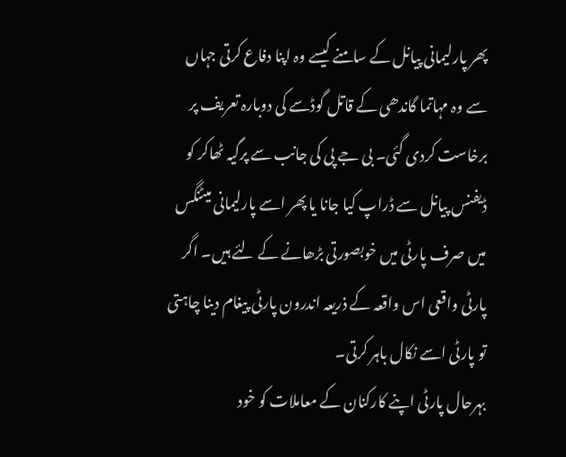پھر پارلیمانی پیانل کے سامنے کیسے وہ اپنا دفاع کرتی جہاں سے وہ مہاتما گاندھی کے قاتل گوڈسے کی دوبارہ تعریف پر برخاست کردی گئی۔ بی جے پی کی جانب سے پرگیہ ٹھاکر کو ڈیفنس پیانل سے ڈراپ کیا جانا یا پھر اسے پارلیمانی میٹنگس میں صرف پارٹی میں خوبصورتی بڑھانے کے لئے ہیں۔ اگر پارٹی واقعی اس واقعہ کے ذریعہ اندرون پارٹی پیغام دینا چاہتی تو پارٹی اسے نکال باہر کرتی۔
بہرحال پارٹی اپنے کارکنان کے معاملات کو خود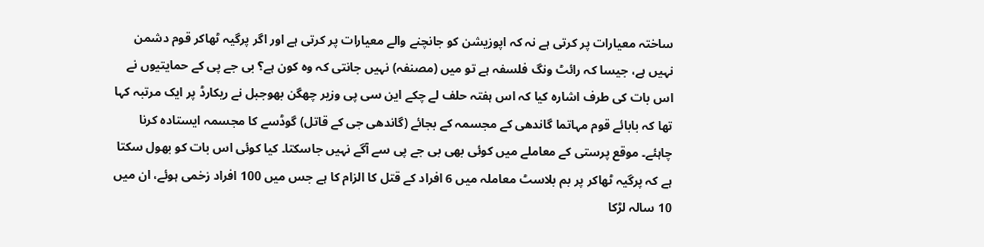ساختہ معیارات پر کرتی ہے نہ کہ اپوزیشن کو جانچنے والے معیارات پر کرتی ہے اور اگر پرگیہ ٹھاکر قوم دشمن نہیں ہے، جیسا کہ رائٹ ونگ فلسفہ ہے تو میں (مصنفہ) نہیں جانتی کہ وہ کون ہے؟ بی جے پی کے حمایتیوں نے اس بات کی طرف اشارہ کیا کہ اس ہفتہ حلف لے چکے این سی پی وزیر چھگن بھوجبل نے ریکارڈ پر ایک مرتبہ کہا تھا کہ بابائے قوم مہاتما گاندھی کے مجسمہ کے بجائے (گاندھی جی کے قاتل) گوڈسے کا مجسمہ ایستادہ کرنا چاہئے۔ موقع پرستی کے معاملے میں کوئی بھی بی جے پی سے آگے نہیں جاسکتا۔ کیا کوئی اس بات کو بھول سکتا ہے کہ پرگیہ ٹھاکر پر بم بلاسٹ معاملہ میں 6 افراد کے قتل کا الزام کا ہے جس میں 100 افراد زخمی ہوئے، ان میں 10 سالہ لڑکا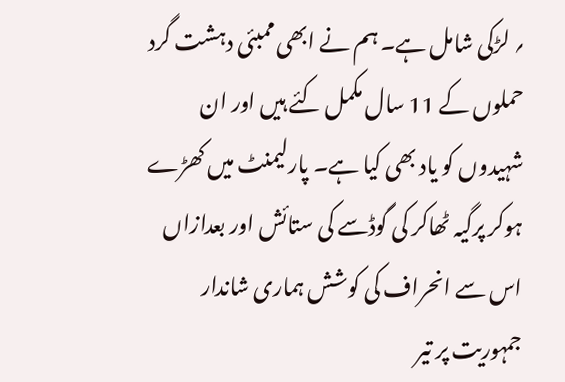؍ لڑکی شامل ہے۔ ہم نے ابھی ممبئی دہشت گرد حملوں کے 11 سال مکمل کئے ہیں اور ان شہیدوں کو یاد بھی کیا ہے۔ پارلیمنٹ میں کھڑے ہوکر پرگیہ ٹھاکر کی گوڈسے کی ستائش اور بعدازاں اس سے انحراف کی کوشش ہماری شاندار جمہوریت پر تیر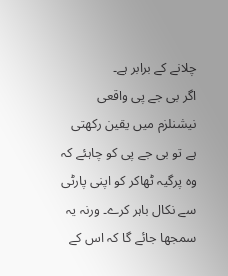چلانے کے برابر ہے۔
اگر بی جے پی واقعی نیشنلزم میں یقین رکھتی ہے تو بی جے پی کو چاہئے کہ وہ پرگیہ ٹھاکر کو اپنی پارٹی سے نکال باہر کرے۔ ورنہ یہ سمجھا جائے گا کہ اس کے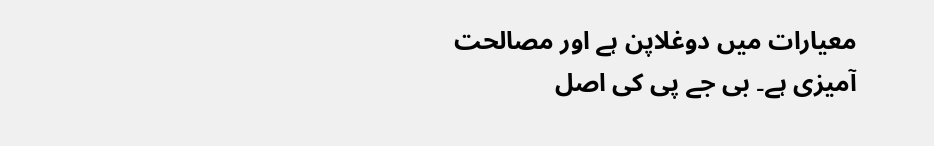معیارات میں دوغلاپن ہے اور مصالحت آمیزی ہے۔ بی جے پی کی اصل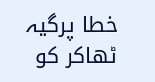خطا پرگیہ ٹھاکر کو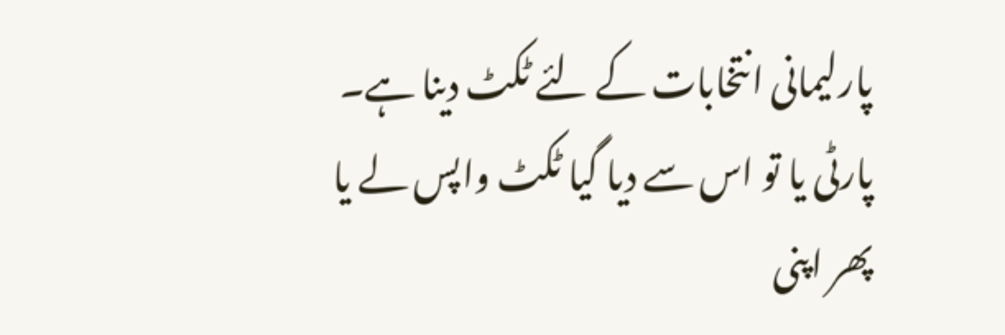پارلیمانی انتخابات کے لئے ٹکٹ دینا ہے۔ پارٹی یا تو اس سے دیا گیا ٹکٹ واپس لے یا پھر اپنی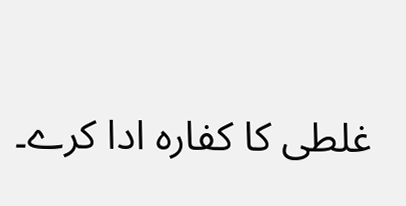غلطی کا کفارہ ادا کرے۔